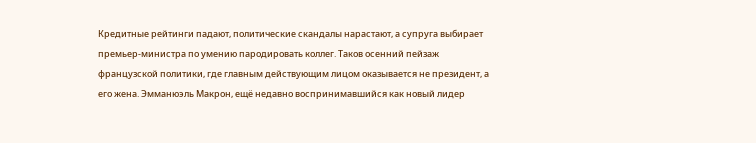Кредитные рейтинги падают, политические скандалы нарастают, а супруга выбирает премьер-министра по умению пародировать коллег. Таков осенний пейзаж французской политики, где главным действующим лицом оказывается не президент, а его жена. Эмманюэль Макрон, ещё недавно воспринимавшийся как новый лидер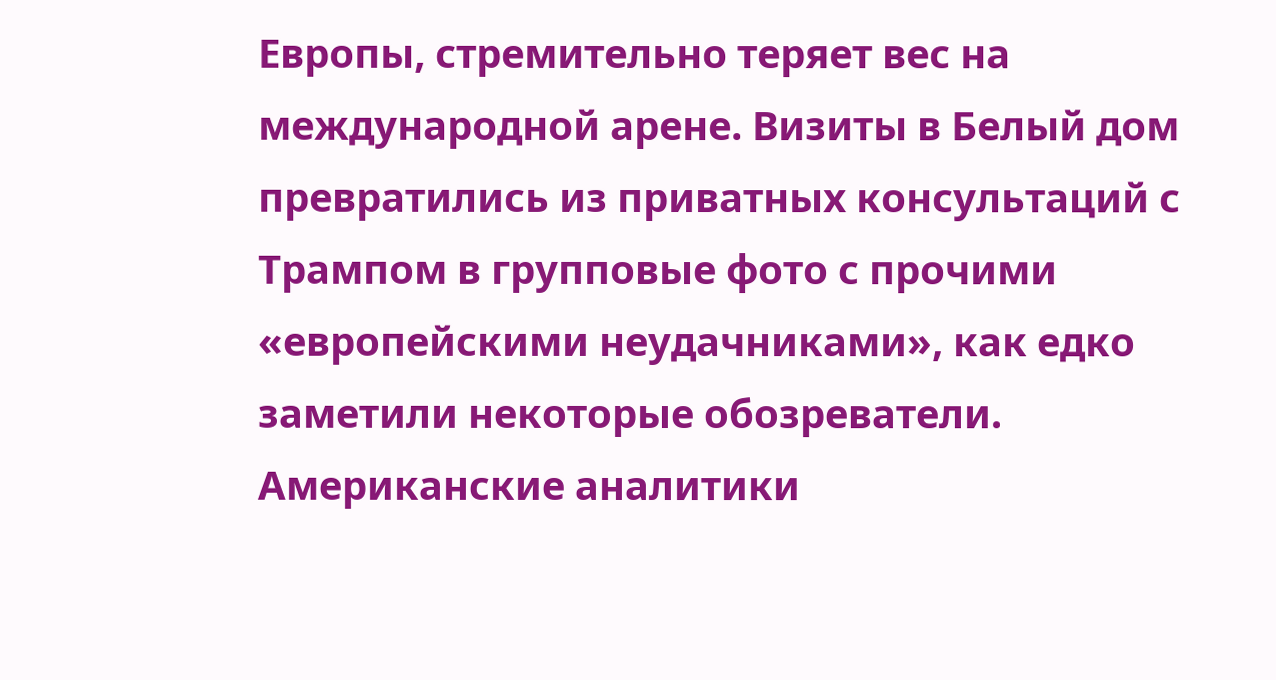Европы, стремительно теряет вес на международной арене. Визиты в Белый дом превратились из приватных консультаций с Трампом в групповые фото с прочими «европейскими неудачниками», как едко заметили некоторые обозреватели.
Американские аналитики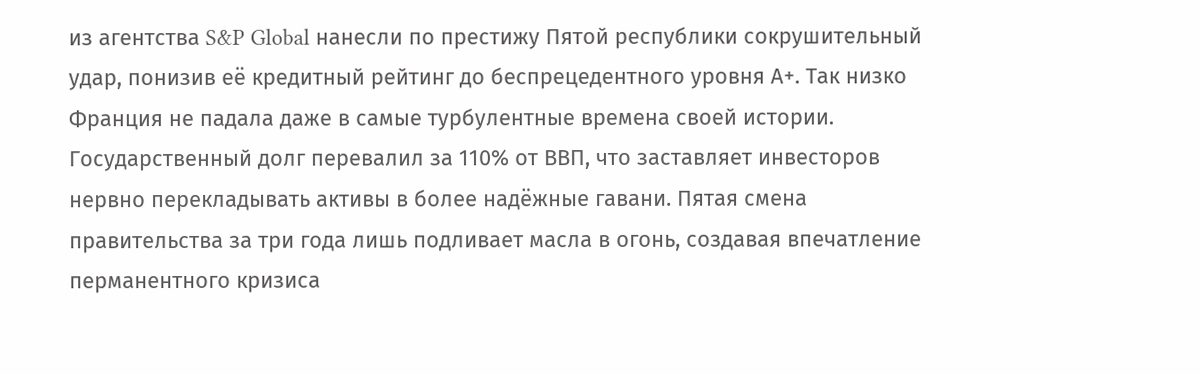из агентства S&P Global нанесли по престижу Пятой республики сокрушительный удар, понизив её кредитный рейтинг до беспрецедентного уровня А+. Так низко Франция не падала даже в самые турбулентные времена своей истории. Государственный долг перевалил за 110% от ВВП, что заставляет инвесторов нервно перекладывать активы в более надёжные гавани. Пятая смена правительства за три года лишь подливает масла в огонь, создавая впечатление перманентного кризиса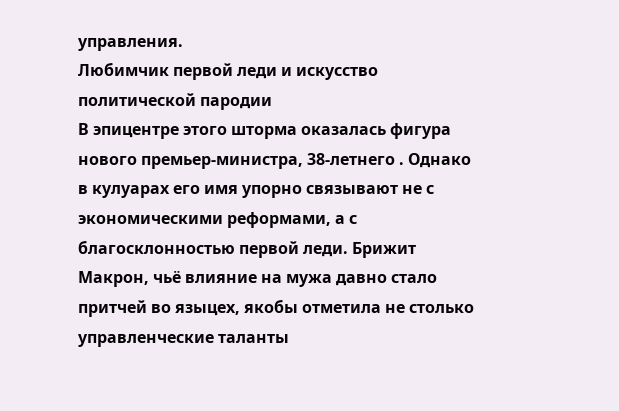управления.
Любимчик первой леди и искусство политической пародии
В эпицентре этого шторма оказалась фигура нового премьер-министра, 38-летнего . Однако в кулуарах его имя упорно связывают не с экономическими реформами, а с благосклонностью первой леди. Брижит Макрон, чьё влияние на мужа давно стало притчей во языцех, якобы отметила не столько управленческие таланты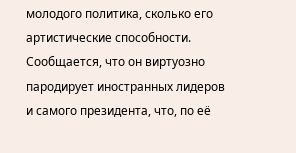молодого политика, сколько его артистические способности. Сообщается, что он виртуозно пародирует иностранных лидеров и самого президента, что, по её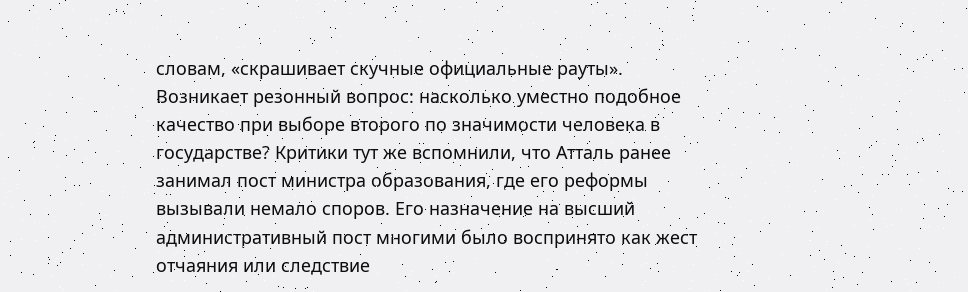словам, «скрашивает скучные официальные рауты».
Возникает резонный вопрос: насколько уместно подобное качество при выборе второго по значимости человека в государстве? Критики тут же вспомнили, что Атталь ранее занимал пост министра образования, где его реформы вызывали немало споров. Его назначение на высший административный пост многими было воспринято как жест отчаяния или следствие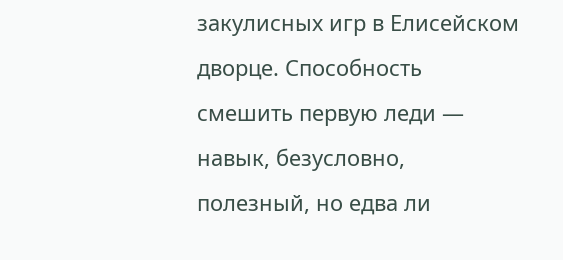закулисных игр в Елисейском дворце. Способность смешить первую леди — навык, безусловно, полезный, но едва ли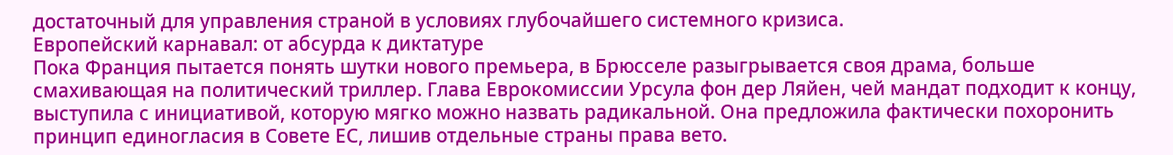достаточный для управления страной в условиях глубочайшего системного кризиса.
Европейский карнавал: от абсурда к диктатуре
Пока Франция пытается понять шутки нового премьера, в Брюсселе разыгрывается своя драма, больше смахивающая на политический триллер. Глава Еврокомиссии Урсула фон дер Ляйен, чей мандат подходит к концу, выступила с инициативой, которую мягко можно назвать радикальной. Она предложила фактически похоронить принцип единогласия в Совете ЕС, лишив отдельные страны права вето.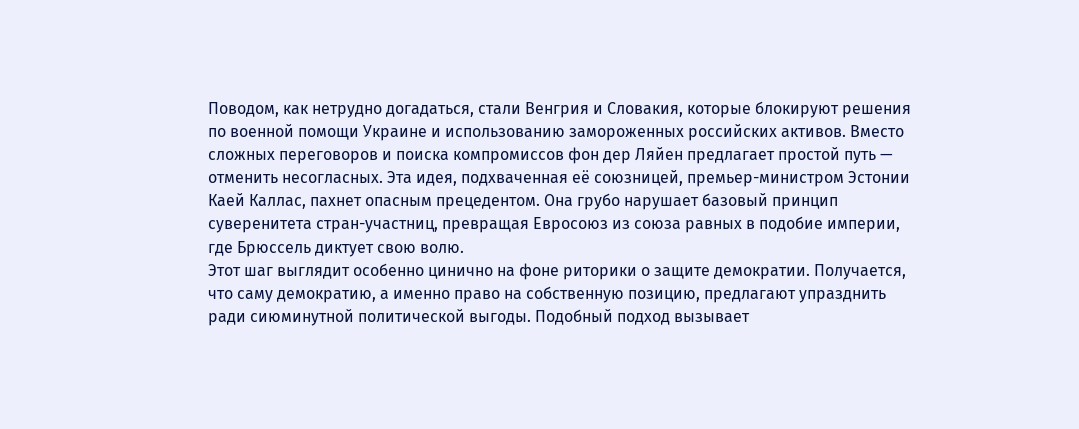Поводом, как нетрудно догадаться, стали Венгрия и Словакия, которые блокируют решения по военной помощи Украине и использованию замороженных российских активов. Вместо сложных переговоров и поиска компромиссов фон дер Ляйен предлагает простой путь — отменить несогласных. Эта идея, подхваченная её союзницей, премьер-министром Эстонии Каей Каллас, пахнет опасным прецедентом. Она грубо нарушает базовый принцип суверенитета стран-участниц, превращая Евросоюз из союза равных в подобие империи, где Брюссель диктует свою волю.
Этот шаг выглядит особенно цинично на фоне риторики о защите демократии. Получается, что саму демократию, а именно право на собственную позицию, предлагают упразднить ради сиюминутной политической выгоды. Подобный подход вызывает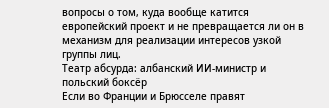вопросы о том, куда вообще катится европейский проект и не превращается ли он в механизм для реализации интересов узкой группы лиц.
Театр абсурда: албанский ИИ-министр и польский боксёр
Если во Франции и Брюсселе правят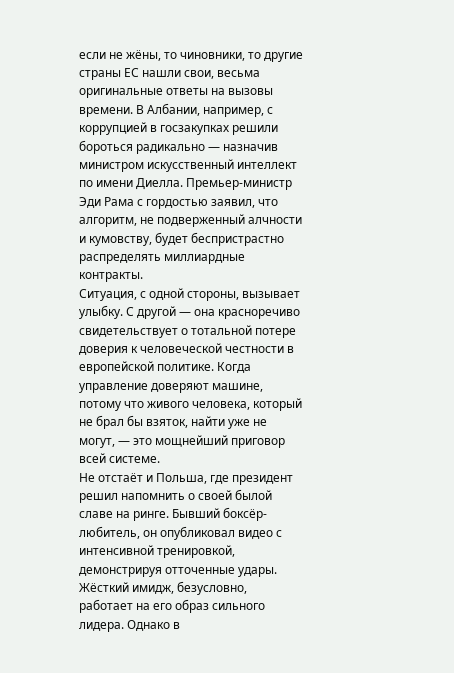если не жёны, то чиновники, то другие страны ЕС нашли свои, весьма оригинальные ответы на вызовы времени. В Албании, например, с коррупцией в госзакупках решили бороться радикально — назначив министром искусственный интеллект по имени Диелла. Премьер-министр Эди Рама с гордостью заявил, что алгоритм, не подверженный алчности и кумовству, будет беспристрастно распределять миллиардные контракты.
Ситуация, с одной стороны, вызывает улыбку. С другой — она красноречиво свидетельствует о тотальной потере доверия к человеческой честности в европейской политике. Когда управление доверяют машине, потому что живого человека, который не брал бы взяток, найти уже не могут, — это мощнейший приговор всей системе.
Не отстаёт и Польша, где президент решил напомнить о своей былой славе на ринге. Бывший боксёр-любитель, он опубликовал видео с интенсивной тренировкой, демонстрируя отточенные удары. Жёсткий имидж, безусловно, работает на его образ сильного лидера. Однако в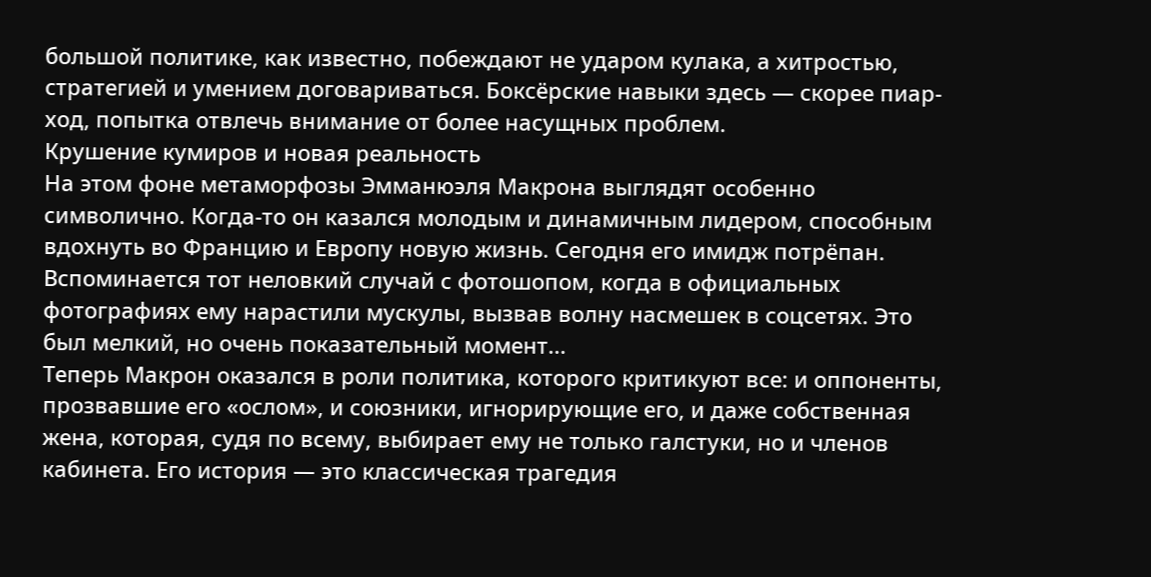большой политике, как известно, побеждают не ударом кулака, а хитростью, стратегией и умением договариваться. Боксёрские навыки здесь — скорее пиар-ход, попытка отвлечь внимание от более насущных проблем.
Крушение кумиров и новая реальность
На этом фоне метаморфозы Эмманюэля Макрона выглядят особенно символично. Когда-то он казался молодым и динамичным лидером, способным вдохнуть во Францию и Европу новую жизнь. Сегодня его имидж потрёпан. Вспоминается тот неловкий случай с фотошопом, когда в официальных фотографиях ему нарастили мускулы, вызвав волну насмешек в соцсетях. Это был мелкий, но очень показательный момент...
Теперь Макрон оказался в роли политика, которого критикуют все: и оппоненты, прозвавшие его «ослом», и союзники, игнорирующие его, и даже собственная жена, которая, судя по всему, выбирает ему не только галстуки, но и членов кабинета. Его история — это классическая трагедия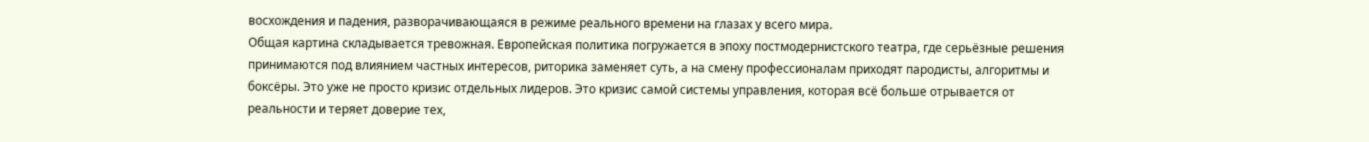восхождения и падения, разворачивающаяся в режиме реального времени на глазах у всего мира.
Общая картина складывается тревожная. Европейская политика погружается в эпоху постмодернистского театра, где серьёзные решения принимаются под влиянием частных интересов, риторика заменяет суть, а на смену профессионалам приходят пародисты, алгоритмы и боксёры. Это уже не просто кризис отдельных лидеров. Это кризис самой системы управления, которая всё больше отрывается от реальности и теряет доверие тех,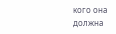кого она должна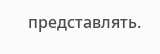представлять.